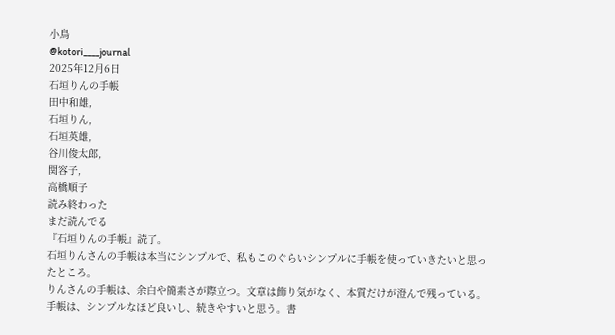小鳥
@kotori____journal
2025年12月6日
石垣りんの手帳
田中和雄,
石垣りん,
石垣英雄,
谷川俊太郎,
関容子,
高橋順子
読み終わった
まだ読んでる
『石垣りんの手帳』読了。
石垣りんさんの手帳は本当にシンプルで、私もこのぐらいシンプルに手帳を使っていきたいと思ったところ。
りんさんの手帳は、余白や簡素さが際立つ。文章は飾り気がなく、本質だけが澄んで残っている。
手帳は、シンプルなほど良いし、続きやすいと思う。書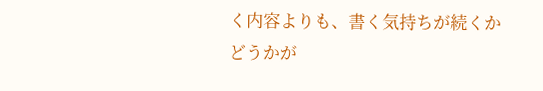く内容よりも、書く気持ちが続くかどうかが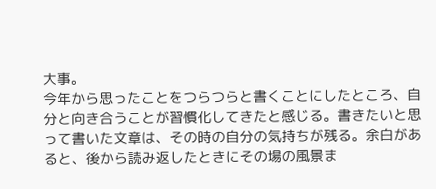大事。
今年から思ったことをつらつらと書くことにしたところ、自分と向き合うことが習慣化してきたと感じる。書きたいと思って書いた文章は、その時の自分の気持ちが残る。余白があると、後から読み返したときにその場の風景ま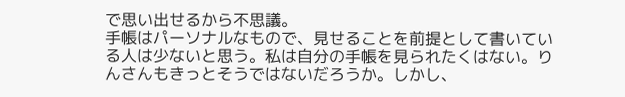で思い出せるから不思議。
手帳はパーソナルなもので、見せることを前提として書いている人は少ないと思う。私は自分の手帳を見られたくはない。りんさんもきっとそうではないだろうか。しかし、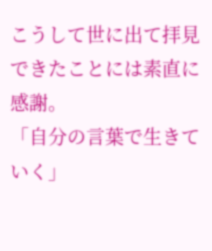こうして世に出て拝見できたことには素直に感謝。
「自分の言葉で生きていく」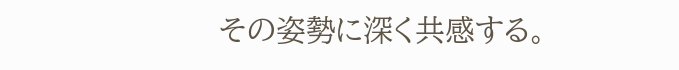その姿勢に深く共感する。